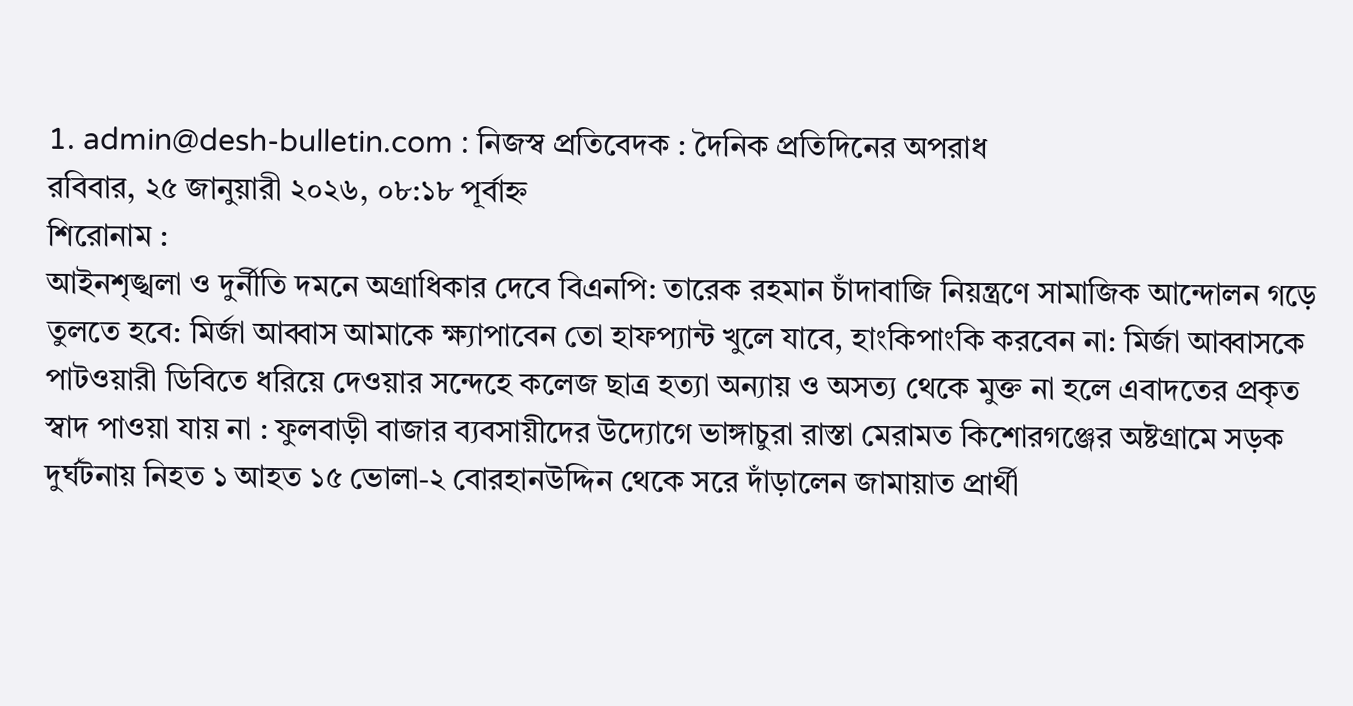1. admin@desh-bulletin.com : নিজস্ব প্রতিবেদক : দৈনিক প্রতিদিনের অপরাধ
রবিবার, ২৫ জানুয়ারী ২০২৬, ০৮:১৮ পূর্বাহ্ন
শিরোনাম :
আইনশৃঙ্খলা ও দুর্নীতি দমনে অগ্রাধিকার দেবে বিএনপি: তারেক রহমান চাঁদাবাজি নিয়ন্ত্রণে সামাজিক আন্দোলন গড়ে তুলতে হবে: মির্জা আব্বাস আমাকে ক্ষ্যাপাবেন তো হাফপ্যান্ট খুলে যাবে, হাংকিপাংকি করবেন না: মির্জা আব্বাসকে পাটওয়ারী ডিবিতে ধরিয়ে দেওয়ার সন্দেহে কলেজ ছাত্র হত্যা অন্যায় ও অসত্য থেকে মুক্ত না হলে এবাদতের প্রকৃত স্বাদ পাওয়া যায় না : ফুলবাড়ী বাজার ব্যবসায়ীদের উদ্যোগে ভাঙ্গাচুরা রাস্তা মেরামত কিশোরগঞ্জের অষ্টগ্রামে সড়ক দুর্ঘটনায় নিহত ১ আহত ১৫ ভোলা-২ বোরহানউদ্দিন থেকে সরে দাঁড়ালেন জামায়াত প্রার্থী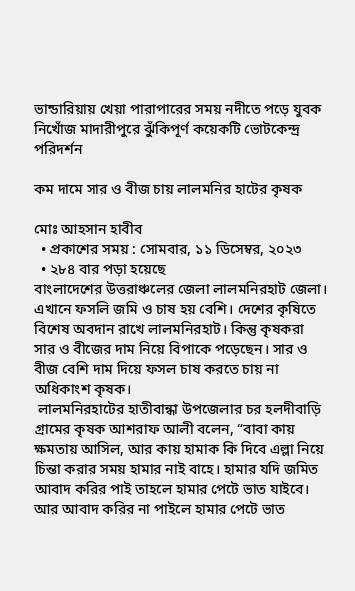ভান্ডারিয়ায় খেয়া পারাপারের সময় নদীতে পড়ে যুবক নিখোঁজ মাদারীপুরে ঝুঁকিপূর্ণ কয়েকটি ভোটকেন্দ্র পরিদর্শন

কম দামে সার ও বীজ চায় লালমনির হাটের কৃষক

মোঃ আহসান হাবীব
  • প্রকাশের সময় : সোমবার, ১১ ডিসেম্বর, ২০২৩
  • ২৮৪ বার পড়া হয়েছে
বাংলাদেশের উত্তরাঞ্চলের জেলা লালমনিরহাট জেলা। এখানে ফসলি জমি ও চাষ হয় বেশি। দেশের কৃষিতে বিশেষ অবদান রাখে লালমনিরহাট। কিন্তু কৃষকরা  সার ও বীজের দাম নিয়ে বিপাকে পড়েছেন। সার ও বীজ বেশি দাম দিয়ে ফসল চাষ করতে চায় না অধিকাংশ কৃষক।
 লালমনিরহাটের হাতীবান্ধা উপজেলার চর হলদীবাড়ি গ্রামের কৃষক আশরাফ আলী বলেন, “বাবা কায় ক্ষমতায় আসিল, আর কায় হামাক কি দিবে এল্লা নিয়ে চিন্তা করার সময় হামার নাই বাহে। হামার যদি জমিত আবাদ করির পাই তাহলে হামার পেটে ভাত যাইবে। আর আবাদ করির না পাইলে হামার পেটে ভাত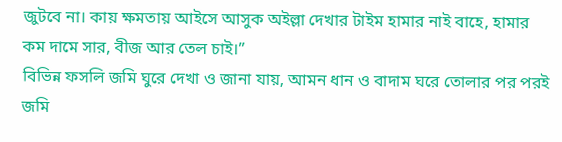জুটবে না। কায় ক্ষমতায় আইসে আসুক অইল্লা দেখার টাইম হামার নাই বাহে, হামার কম দামে সার, বীজ আর তেল চাই।”
বিভিন্ন ফসলি জমি ঘুরে দেখা ও জানা যায়, আমন ধান ও বাদাম ঘরে তোলার পর পরই জমি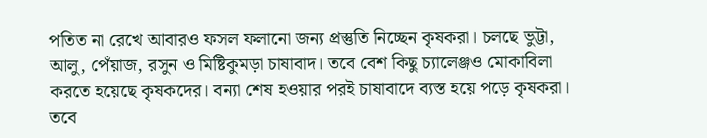পতিত না রেখে আবারও ফসল ফলানো জন‌্য প্রস্তুতি নিচ্ছেন কৃষকরা। চলছে ভুট্টা, আলু, পেঁয়াজ, রসুন ও মিষ্টিকুমড়া চাষাবাদ। তবে বেশ কিছু চ্যালেঞ্জও মোকাবিলা করতে হয়েছে কৃষকদের। বন্যা শেষ হওয়ার পরই চাষাবাদে ব্যস্ত হয়ে পড়ে কৃষকরা। তবে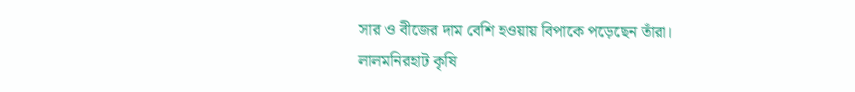সার ও বীজের দাম বেশি হওয়ায় বিপাকে পড়েছেন তাঁরা।
লালমনিরহাট কৃষি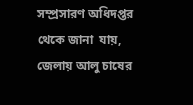সম্প্রসারণ অধিদপ্তর থেকে জানা  যায়, জেলায় আলু চাষের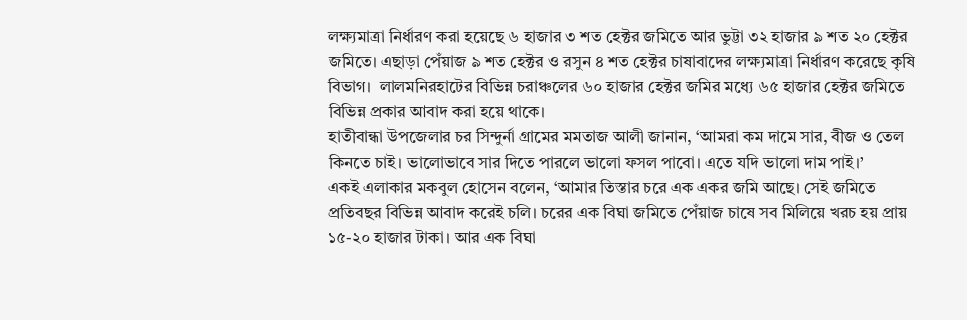লক্ষ্যমাত্রা নির্ধারণ করা হয়েছে ৬ হাজার ৩ শত হেক্টর জমিতে আর ভুট্টা ৩২ হাজার ৯ শত ২০ হেক্টর জমিতে। এছাড়া পেঁয়াজ ৯ শত হেক্টর ও রসুন ৪ শত হেক্টর চাষাবাদের লক্ষ্যমাত্রা নির্ধারণ করেছে কৃষি বিভাগ।  লালমনিরহাটের বিভিন্ন চরাঞ্চলের ৬০ হাজার হেক্টর জমির মধ্যে ৬৫ হাজার হেক্টর জমিতে বিভিন্ন প্রকার আবাদ করা হয়ে থাকে।
হাতীবান্ধা উপজেলার চর সিন্দুর্না গ্রামের মমতাজ আলী জানান, ‘আমরা কম দামে সার, বীজ ও তেল কিনতে চাই। ভালোভাবে সার দিতে পারলে ভালো ফসল পাবো। এতে যদি ভালো দাম পাই।’
একই এলাকার মকবুল হোসেন বলেন, ‘আমার তিস্তার চরে এক একর জমি আছে। সেই জমিতে প্রতিবছর বিভিন্ন আবাদ করেই চলি। চরের এক বিঘা জমিতে পেঁয়াজ চাষে সব মিলিয়ে খরচ হয় প্রায় ১৫-২০ হাজার টাকা। আর এক বিঘা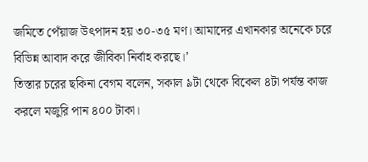জমিতে পেঁয়াজ উৎপাদন হয় ৩০-৩৫ মণ। আমাদের এখানকার অনেকে চরে বিভিন্ন আবাদ করে জীবিকা নির্বাহ করছে।’
তিস্তার চরের ছকিনা বেগম বলেন, সকাল ৯টা থেকে বিকেল ৪টা পর্যন্ত কাজ করলে মজুরি পান ৪০০ টাকা।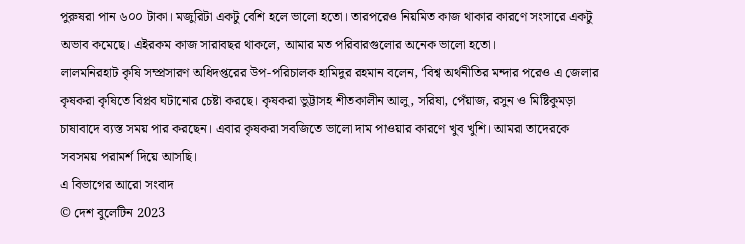পুরুষরা পান ৬০০ টাকা। মজুরিটা একটু বেশি হলে ভালো হতো। তারপরেও নিয়মিত কাজ থাকার কারণে সংসারে একটু অভাব কমেছে। এইরকম কাজ সারাবছর থাকলে, আমার মত পরিবারগুলোর অনেক ভালো হতো।
লালমনিরহাট কৃষি সম্প্রসারণ অধিদপ্তরের উপ-পরিচালক হামিদুর রহমান বলেন, ‘বিশ্ব অর্থনীতির মন্দার পরেও এ জেলার কৃষকরা কৃষিতে বিপ্লব ঘটানোর চেষ্টা করছে। কৃষকরা ভুট্টাসহ শীতকালীন আলু, সরিষা, পেঁয়াজ, রসুন ও মিষ্টিকুমড়া চাষাবাদে ব্যস্ত সময় পার করছেন। এবার কৃষকরা সবজিতে ভালো দাম পাওয়ার কারণে খুব খুশি। আমরা তাদেরকে সবসময় পরামর্শ দিয়ে আসছি।
এ বিভাগের আরো সংবাদ
© দেশ বুলেটিন 2023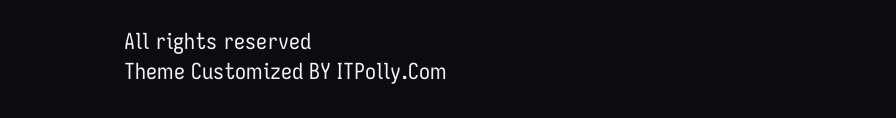All rights reserved
Theme Customized BY ITPolly.Com